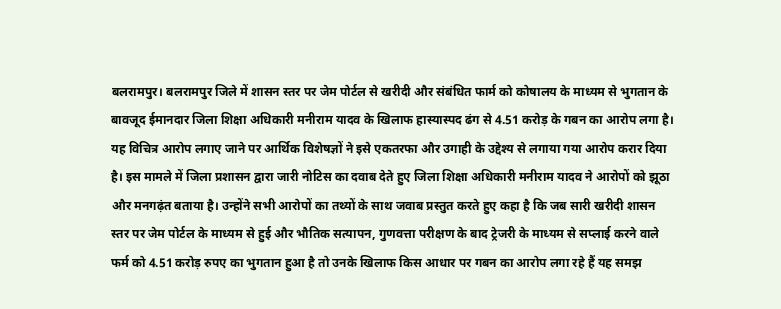बलरामपुर। बलरामपुर जिले में शासन स्तर पर जेम पोर्टल से खरीदी और संबंधित फार्म को कोषालय के माध्यम से भुगतान के बावजूद ईमानदार जिला शिक्षा अधिकारी मनीराम यादव के खिलाफ हास्यास्पद ढंग से 4.51 करोड़ के गबन का आरोप लगा है। यह विचित्र आरोप लगाए जाने पर आर्थिक विशेषज्ञों ने इसे एकतरफा और उगाही के उद्देश्य से लगाया गया आरोप करार दिया है। इस मामले में जिला प्रशासन द्वारा जारी नोटिस का दवाब देते हुए जिला शिक्षा अधिकारी मनीराम यादव ने आरोपों को झूठा और मनगढ़ंत बताया है। उन्होंने सभी आरोपों का तथ्यों के साथ जवाब प्रस्तुत करते हुए कहा है कि जब सारी खरीदी शासन स्तर पर जेम पोर्टल के माध्यम से हुई और भौतिक सत्यापन, गुणवत्ता परीक्षण के बाद ट्रेजरी के माध्यम से सप्लाई करने वाले फर्म को 4.51 करोड़ रुपए का भुगतान हुआ है तो उनके खिलाफ किस आधार पर गबन का आरोप लगा रहे हैं यह समझ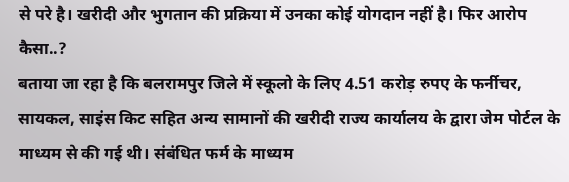से परे है। खरीदी और भुगतान की प्रक्रिया में उनका कोई योगदान नहीं है। फिर आरोप कैसा..?
बताया जा रहा है कि बलरामपुर जिले में स्कूलो के लिए 4.51 करोड़ रुपए के फर्नीचर, सायकल, साइंस किट सहित अन्य सामानों की खरीदी राज्य कार्यालय के द्वारा जेम पोर्टल के माध्यम से की गई थी। संबंधित फर्म के माध्यम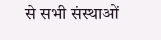से सभी संस्थाओं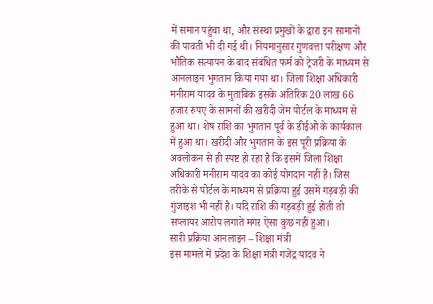में समान पहुंचा था, और संस्था प्रमुखों के द्वारा इन सामानों की पावती भी दी गई थी। नियमानुसार गुणवत्ता परीक्षण और भौतिक सत्यापन के बाद संबंधित फर्म को ट्रेजरी के माध्यम से आनलाइन भुगतान किया गया था। जिला शिक्षा अधिकारी मनीराम यादव के मुताबिक इसके अतिरिक 20 लाख 66 हजार रुपए के सामनों की खरीदी जेम पोर्टल के माध्यम से हुआ था। शेष राशि का भुगतान पूर्व के डीईओ के कार्यकाल में हुआ था। खरीदी और भुगतान के इस पूरी प्रक्रिया के अवलोकन से ही स्पष्ट हो रहा है कि इसमें जिला शिक्षा अधिकारी मनीराम यादव का कोई योगदान नहीं है। जिस तरीके से पोर्टल के माध्यम से प्रक्रिया हुई उसमें गड़बड़ी की गुंजाइश भी नहीं है। यदि राशि की गड़बड़ी हुई होती तो सप्लायर आरोप लगाते मगर ऐसा कुछ नहीं हुआ।
सारी प्रक्रिया आनलाइन – शिक्षा मंत्री
इस मामले में प्रदेश के शिक्षा मंत्री गजेंद्र यादव ने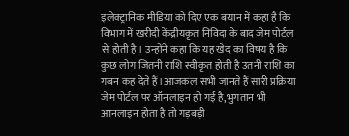इलेक्ट्रानिक मीडिया को दिए एक बयान में कहा है कि विभाग में खरीदी केंद्रीयकृत निविदा के बाद जेम पोर्टल से होती है। उन्होंने कहा कि यह खेद का विषय है कि कुछ लोग जितनी राशि स्वीकृत होती है उतनी राशि का गबन कह देते हैं।आजकल सभी जानते हैं सारी प्रक्रिया जेम पोर्टल पर ऑनलाइन हो गई है,भुगतान भी आनलाइन होता है तो गड़बड़ी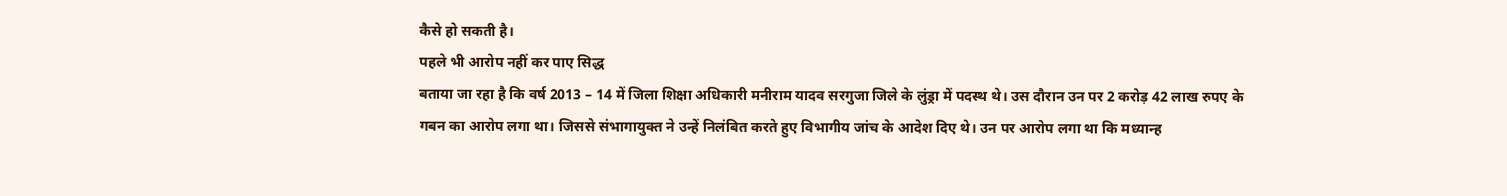कैसे हो सकती है।
पहले भी आरोप नहीं कर पाए सिद्ध
बताया जा रहा है कि वर्ष 2013 – 14 में जिला शिक्षा अधिकारी मनीराम यादव सरगुजा जिले के लुंड्रा में पदस्थ थे। उस दौरान उन पर 2 करोड़ 42 लाख रुपए के गबन का आरोप लगा था। जिससे संभागायुक्त ने उन्हें निलंबित करते हुए विभागीय जांच के आदेश दिए थे। उन पर आरोप लगा था कि मध्यान्ह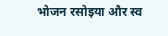भोजन रसोइया और स्व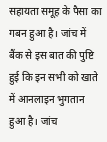सहायता समूह के पैसा का गबन हुआ है। जांच में बैंक से इस बात की पुष्टि हुई कि इन सभी को खाते में आनलाइन भुगतान हुआ है। जांच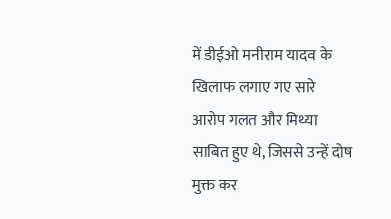में डीईओ मनीराम यादव के खिलाफ लगाए गए सारे आरोप गलत और मिथ्या साबित हुए थे, जिससे उन्हें दोष मुक्त कर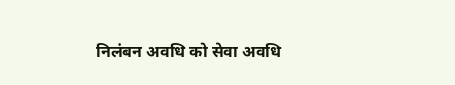निलंबन अवधि को सेवा अवधि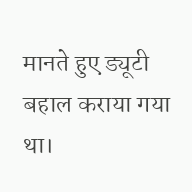मानते हुए ड्यूटी बहाल कराया गया था।